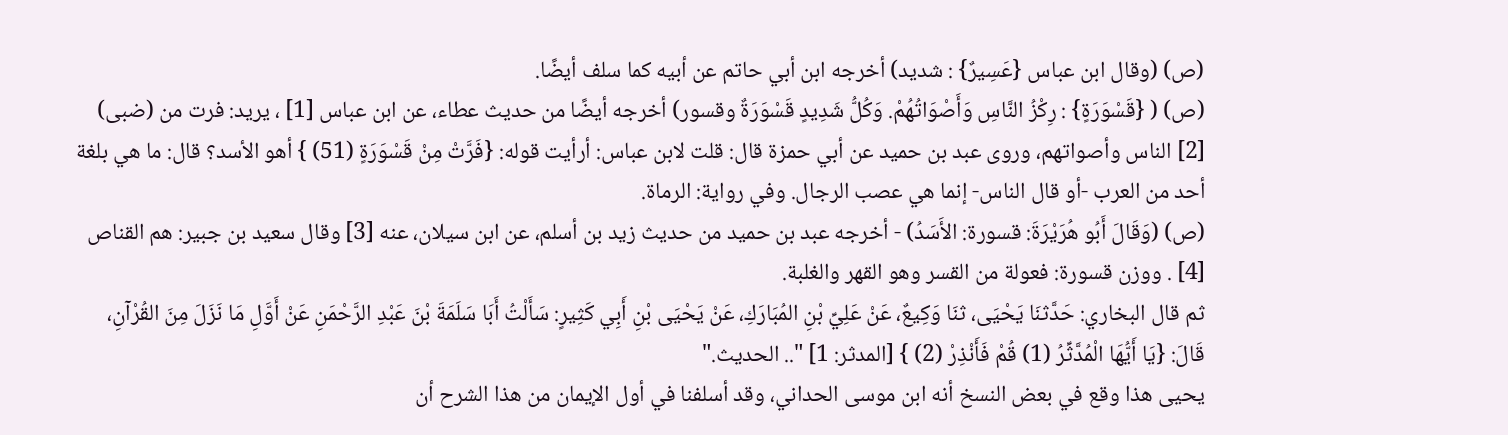(ص) (وقال ابن عباس {عَسِيرٌ} : شديد) أخرجه ابن أبي حاتم عن أبيه كما سلف أيضًا.
(ص) ( {قَسْوَرَةٍ} : رِكْزُ النَّاسِ وَأَصْوَاتُهُمْ. وَكُلُّ شَدِيدٍ قَسْوَرَةٌ وقسور) أخرجه أيضًا من حديث عطاء، عن ابن عباس [1] ، يريد: فرت من (ضبى) [2] الناس وأصواتهم، وروى عبد بن حميد عن أبي حمزة قال: قلت لابن عباس: أرأيت قوله: {فَرَّتْ مِنْ قَسْوَرَةٍ (51) } أهو الأسد؟ قال: ما هي بلغة أحد من العرب -أو قال الناس- إنما هي عصب الرجال. وفي رواية: الرماة.
(ص) (وَقَالَ أَبُو هُرَيْرَةَ: قسورة: الأَسَدُ) - أخرجه عبد بن حميد من حديث زيد بن أسلم، عن ابن سيلان، عنه [3] وقال سعيد بن جبير: هم القناص [4] . ووزن قسورة: فعولة من القسر وهو القهر والغلبة.
ثم قال البخاري: حَدَّثنَا يَحْيَى، ثنَا وَكِيعٌ، عَنْ عَلِيِّ بْنِ المُبَارَكِ، عَنْ يَحْيَى بْنِ أَبِي كَثِيرٍ: سَأَلْتُ أَبَا سَلَمَةَ بْنَ عَبْدِ الرَّحْمَنِ عَنْ أَوَّلِ مَا نَزَلَ مِنَ القُرْآنِ، قَالَ: {يَا أَيُّهَا الْمُدَّثِّرُ (1) قُمْ فَأَنْذِرْ (2) } [المدثر: 1] ".. الحديث."
يحيى هذا وقع في بعض النسخ أنه ابن موسى الحداني، وقد أسلفنا في أول الإيمان من هذا الشرح أن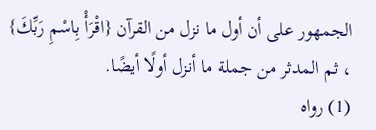الجمهور على أن أول ما نزل من القرآن {اقْرَأْ بِاسْمِ رَبِّكَ} ، ثم المدثر من جملة ما أنزل أولًا أيضًا.
(1) رواه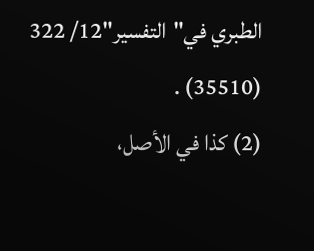الطبري في"التفسير"12/ 322 (35510) .
(2) كذا في الأصل،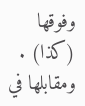وفوقها (كذا) . ومقابلها في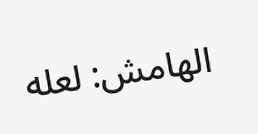الهامش: لعله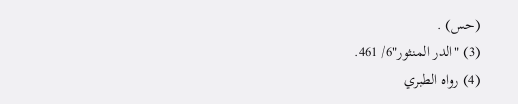(حس) .
(3) "الدر المنثور"6/ 461.
(4) رواه الطبري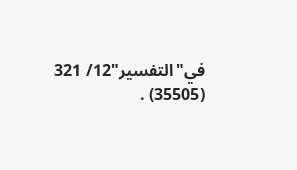في"التفسير"12/ 321 (35505) .